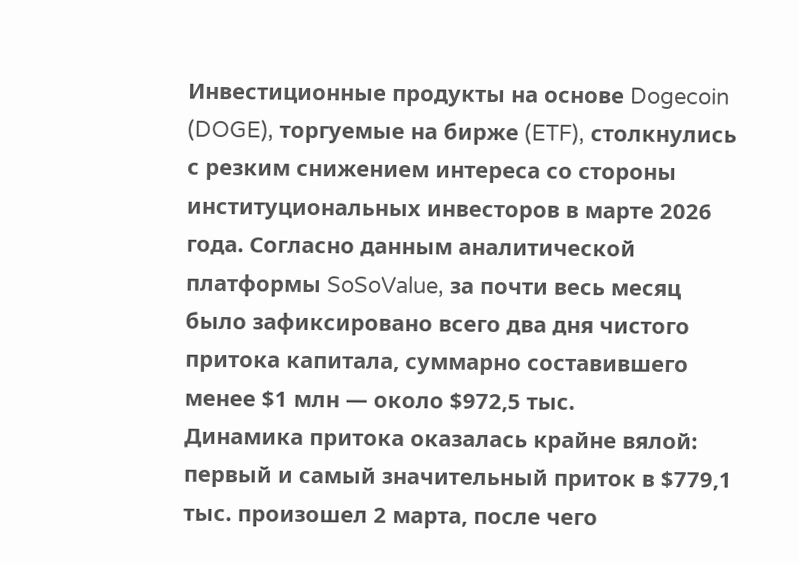Инвестиционные продукты на основе Dogecoin (DOGE), торгуемые на бирже (ETF), столкнулись с резким снижением интереса со стороны институциональных инвесторов в марте 2026 года. Согласно данным аналитической платформы SoSoValue, за почти весь месяц было зафиксировано всего два дня чистого притока капитала, суммарно составившего менее $1 млн — около $972,5 тыс.
Динамика притока оказалась крайне вялой: первый и самый значительный приток в $779,1 тыс. произошел 2 марта, после чего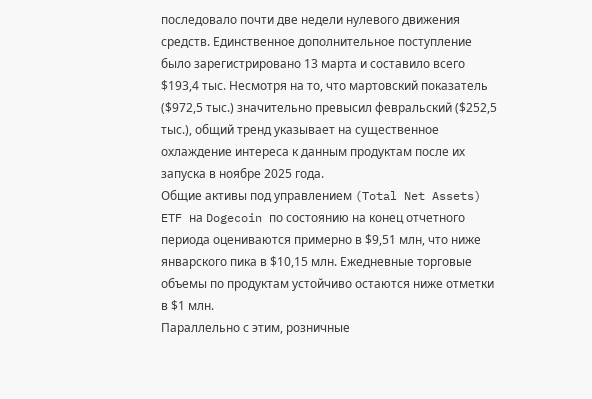последовало почти две недели нулевого движения средств. Единственное дополнительное поступление было зарегистрировано 13 марта и составило всего $193,4 тыс. Несмотря на то, что мартовский показатель ($972,5 тыс.) значительно превысил февральский ($252,5 тыс.), общий тренд указывает на существенное охлаждение интереса к данным продуктам после их запуска в ноябре 2025 года.
Общие активы под управлением (Total Net Assets) ETF на Dogecoin по состоянию на конец отчетного периода оцениваются примерно в $9,51 млн, что ниже январского пика в $10,15 млн. Ежедневные торговые объемы по продуктам устойчиво остаются ниже отметки в $1 млн.
Параллельно с этим, розничные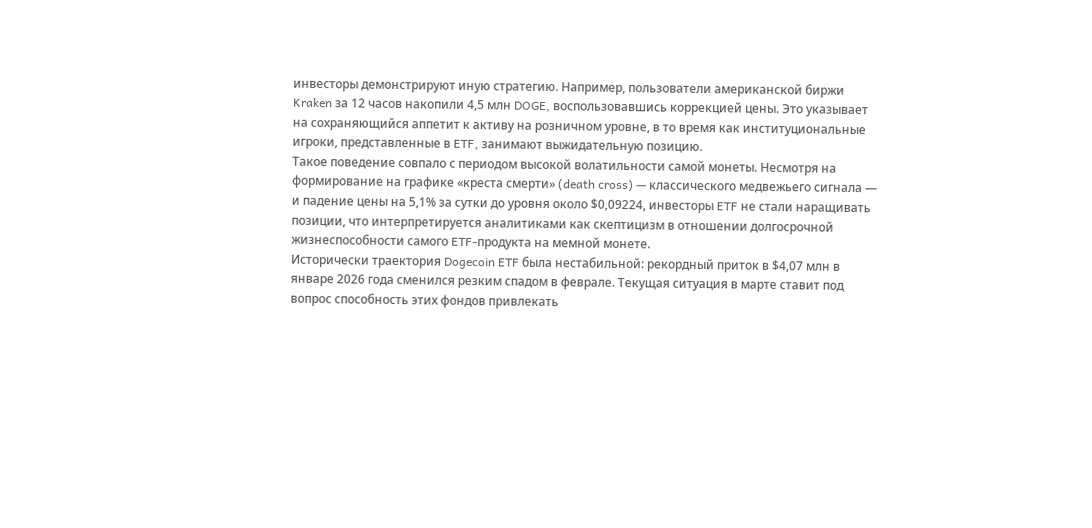инвесторы демонстрируют иную стратегию. Например, пользователи американской биржи Kraken за 12 часов накопили 4,5 млн DOGE, воспользовавшись коррекцией цены. Это указывает на сохраняющийся аппетит к активу на розничном уровне, в то время как институциональные игроки, представленные в ETF, занимают выжидательную позицию.
Такое поведение совпало с периодом высокой волатильности самой монеты. Несмотря на формирование на графике «креста смерти» (death cross) — классического медвежьего сигнала — и падение цены на 5,1% за сутки до уровня около $0,09224, инвесторы ETF не стали наращивать позиции, что интерпретируется аналитиками как скептицизм в отношении долгосрочной жизнеспособности самого ETF-продукта на мемной монете.
Исторически траектория Dogecoin ETF была нестабильной: рекордный приток в $4,07 млн в январе 2026 года сменился резким спадом в феврале. Текущая ситуация в марте ставит под вопрос способность этих фондов привлекать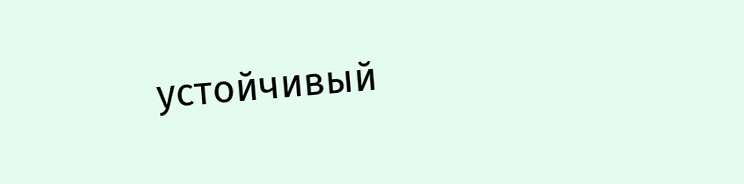устойчивый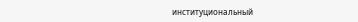институциональный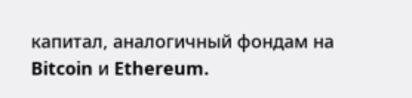капитал, аналогичный фондам на Bitcoin и Ethereum.